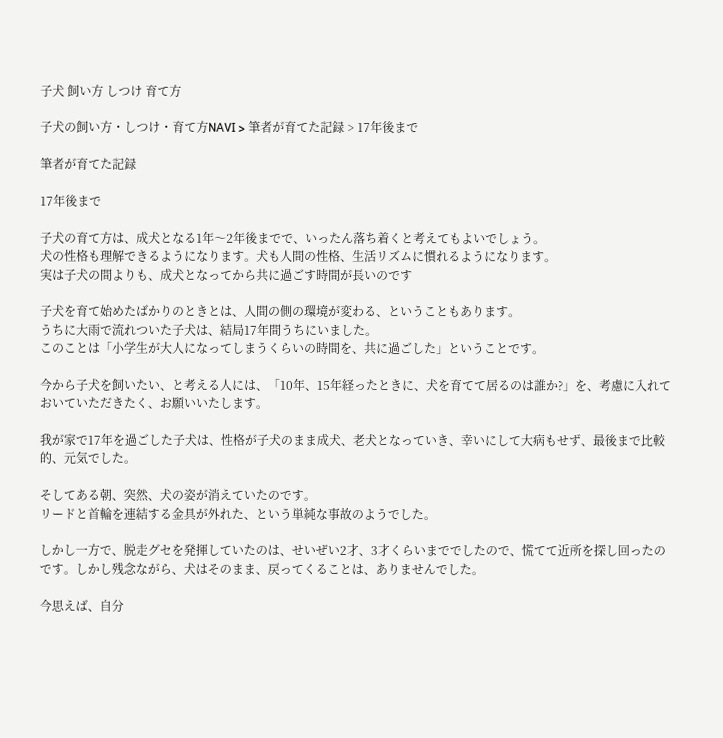子犬 飼い方 しつけ 育て方

子犬の飼い方・しつけ・育て方NAVI > 筆者が育てた記録 > 17年後まで

筆者が育てた記録

17年後まで

子犬の育て方は、成犬となる1年〜2年後までで、いったん落ち着くと考えてもよいでしょう。
犬の性格も理解できるようになります。犬も人間の性格、生活リズムに慣れるようになります。
実は子犬の間よりも、成犬となってから共に過ごす時間が長いのです

子犬を育て始めたばかりのときとは、人間の側の環境が変わる、ということもあります。
うちに大雨で流れついた子犬は、結局17年間うちにいました。
このことは「小学生が大人になってしまうくらいの時間を、共に過ごした」ということです。

今から子犬を飼いたい、と考える人には、「10年、15年経ったときに、犬を育てて居るのは誰か?」を、考慮に入れておいていただきたく、お願いいたします。

我が家で17年を過ごした子犬は、性格が子犬のまま成犬、老犬となっていき、幸いにして大病もせず、最後まで比較的、元気でした。

そしてある朝、突然、犬の姿が消えていたのです。
リードと首輪を連結する金具が外れた、という単純な事故のようでした。

しかし一方で、脱走グセを発揮していたのは、せいぜい2才、3才くらいまででしたので、慌てて近所を探し回ったのです。しかし残念ながら、犬はそのまま、戻ってくることは、ありませんでした。

今思えば、自分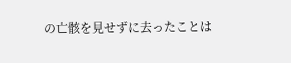の亡骸を見せずに去ったことは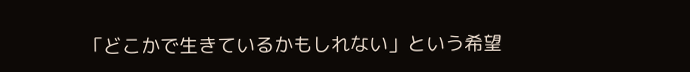「どこかで生きているかもしれない」という希望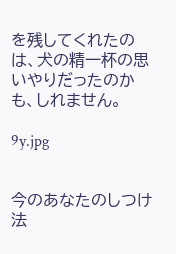を残してくれたのは、犬の精一杯の思いやりだったのかも、しれません。

9y.jpg


今のあなたのしつけ法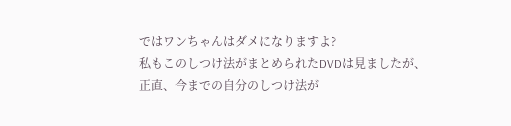ではワンちゃんはダメになりますよ?
私もこのしつけ法がまとめられたDVDは見ましたが、
正直、今までの自分のしつけ法が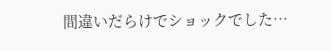間違いだらけでショックでした…